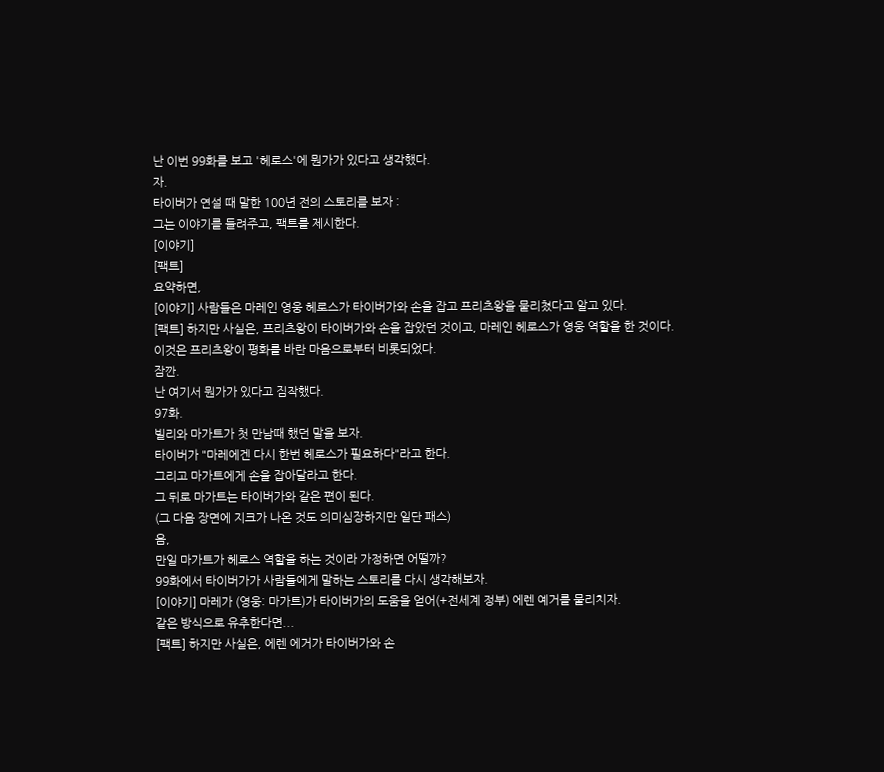난 이번 99화를 보고 '헤로스'에 뭔가가 있다고 생각했다.
자.
타이버가 연설 때 말한 100년 전의 스토리를 보자 :
그는 이야기를 들려주고, 팩트를 제시한다.
[이야기]
[팩트]
요약하면,
[이야기] 사람들은 마레인 영웅 헤로스가 타이버가와 손을 잡고 프리츠왕을 물리쳤다고 알고 있다.
[팩트] 하지만 사실은, 프리츠왕이 타이버가와 손을 잡았던 것이고, 마레인 헤로스가 영웅 역할을 한 것이다.
이것은 프리츠왕이 평화를 바란 마음으로부터 비롯되었다.
잠깐.
난 여기서 뭔가가 있다고 짐작했다.
97화.
빌리와 마가트가 첫 만남때 했던 말을 보자.
타이버가 "마레에겐 다시 한번 헤로스가 필요하다"라고 한다.
그리고 마가트에게 손을 잡아달라고 한다.
그 뒤로 마가트는 타이버가와 같은 편이 된다.
(그 다음 장면에 지크가 나온 것도 의미심장하지만 일단 패스)
음,
만일 마가트가 헤로스 역할을 하는 것이라 가정하면 어떨까?
99화에서 타이버가가 사람들에게 말하는 스토리를 다시 생각해보자.
[이야기] 마레가 (영웅: 마가트)가 타이버가의 도움을 얻어(+전세계 정부) 에렌 예거를 물리치자.
같은 방식으로 유추한다면...
[팩트] 하지만 사실은, 에렌 에거가 타이버가와 손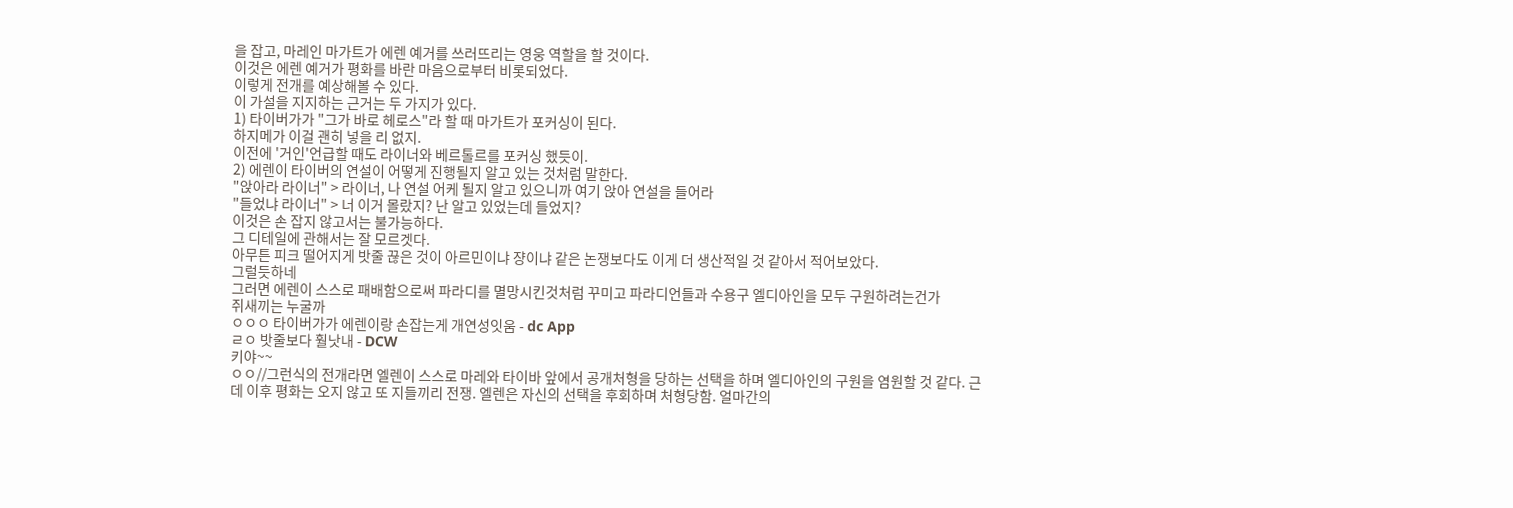을 잡고, 마레인 마가트가 에렌 예거를 쓰러뜨리는 영웅 역할을 할 것이다.
이것은 에렌 예거가 평화를 바란 마음으로부터 비롯되었다.
이렇게 전개를 예상해볼 수 있다.
이 가설을 지지하는 근거는 두 가지가 있다.
1) 타이버가가 "그가 바로 헤로스"라 할 때 마가트가 포커싱이 된다.
하지메가 이걸 괜히 넣을 리 없지.
이전에 '거인'언급할 때도 라이너와 베르톨르를 포커싱 했듯이.
2) 에렌이 타이버의 연설이 어떻게 진행될지 알고 있는 것처럼 말한다.
"앉아라 라이너" > 라이너, 나 연설 어케 될지 알고 있으니까 여기 앉아 연설을 들어라
"들었냐 라이너" > 너 이거 몰랐지? 난 알고 있었는데 들었지?
이것은 손 잡지 않고서는 불가능하다.
그 디테일에 관해서는 잘 모르겟다.
아무튼 피크 떨어지게 밧줄 끊은 것이 아르민이냐 쟝이냐 같은 논쟁보다도 이게 더 생산적일 것 같아서 적어보았다.
그럴듯하네
그러면 에렌이 스스로 패배함으로써 파라디를 멸망시킨것처럼 꾸미고 파라디언들과 수용구 엘디아인을 모두 구원하려는건가
쥐새끼는 누굴까
ㅇㅇㅇ 타이버가가 에렌이랑 손잡는게 개연성잇움 - dc App
ㄹㅇ 밧줄보다 훨낫내 - DCW
키야~~
ㅇㅇ//그런식의 전개라면 엘렌이 스스로 마레와 타이바 앞에서 공개처형을 당하는 선택을 하며 엘디아인의 구원을 염원할 것 같다. 근데 이후 평화는 오지 않고 또 지들끼리 전쟁. 엘렌은 자신의 선택을 후회하며 처형당함. 얼마간의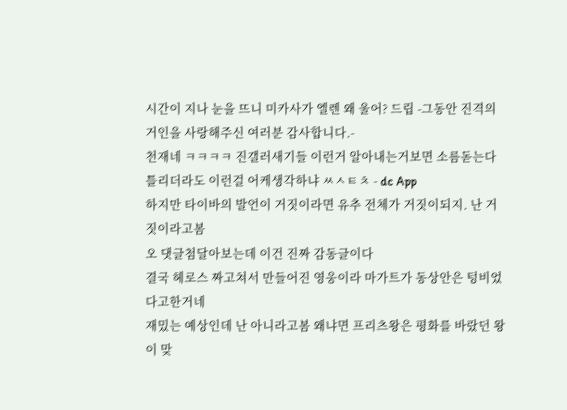시간이 지나 눈을 뜨니 미카사가 엘렌 왜 울어? 드립 -그동안 진격의 거인을 사랑해주신 여러분 감사합니다.-
천재네 ㅋㅋㅋㅋ 진갤러새기들 이런거 알아내는거보면 소름돋는다 틀리더라도 이런걸 어케생각하냐 ㅆㅅㅌㅊ - dc App
하지만 타이바의 발언이 거짓이라면 유추 전체가 거짓이되지. 난 거짓이라고봄
오 댓글첨달아보는데 이건 진짜 감동글이다
결국 헤로스 짜고쳐서 만들어진 영웅이라 마가트가 동상안은 텅비었다고한거네
재밌는 예상인데 난 아니라고봄 왜냐면 프리츠왕은 평화를 바랐던 왕이 맞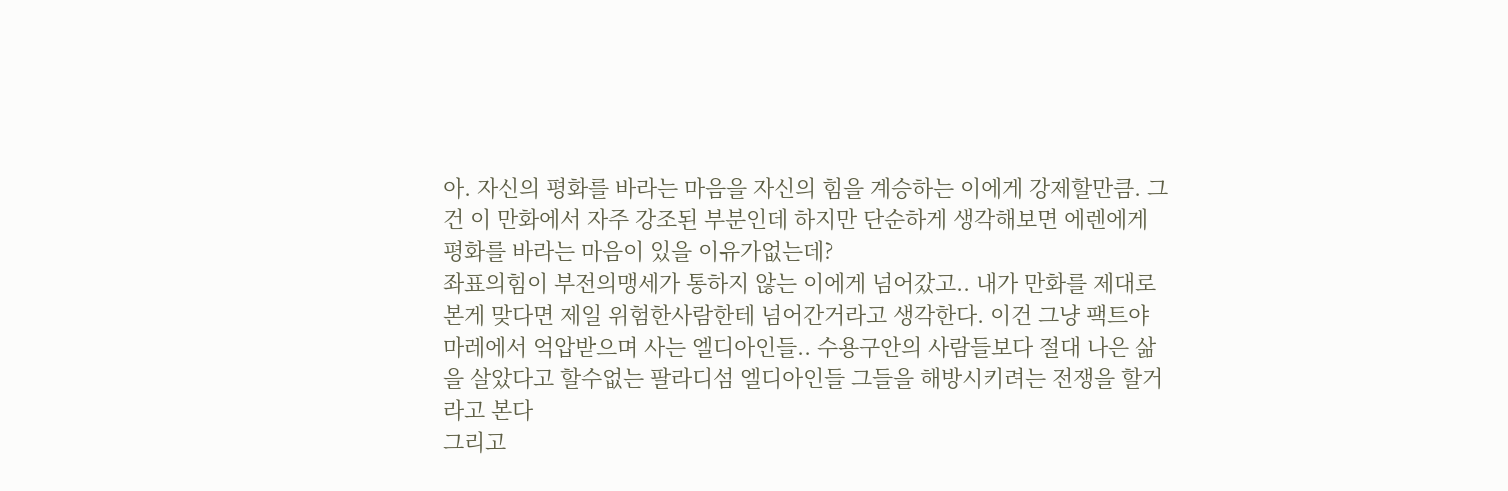아. 자신의 평화를 바라는 마음을 자신의 힘을 계승하는 이에게 강제할만큼. 그건 이 만화에서 자주 강조된 부분인데 하지만 단순하게 생각해보면 에렌에게 평화를 바라는 마음이 있을 이유가없는데?
좌표의힘이 부전의맹세가 통하지 않는 이에게 넘어갔고.. 내가 만화를 제대로 본게 맞다면 제일 위험한사람한테 넘어간거라고 생각한다. 이건 그냥 팩트야 마레에서 억압받으며 사는 엘디아인들.. 수용구안의 사람들보다 절대 나은 삶을 살았다고 할수없는 팔라디섬 엘디아인들 그들을 해방시키려는 전쟁을 할거라고 본다
그리고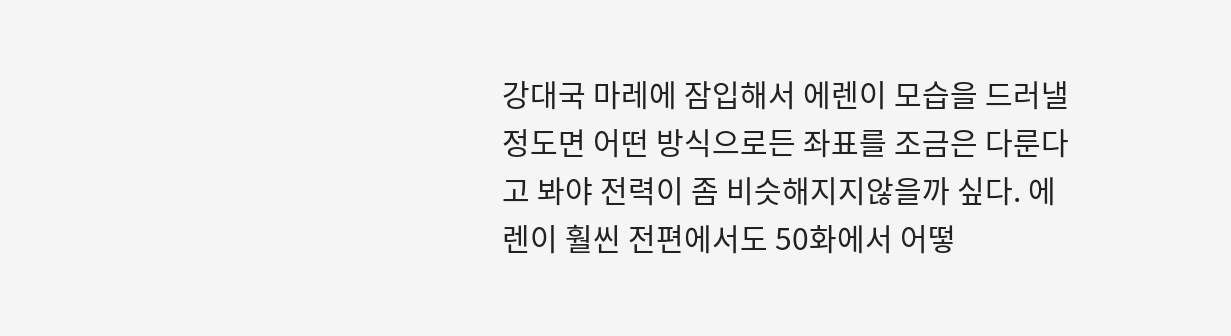강대국 마레에 잠입해서 에렌이 모습을 드러낼 정도면 어떤 방식으로든 좌표를 조금은 다룬다고 봐야 전력이 좀 비슷해지지않을까 싶다. 에렌이 훨씬 전편에서도 50화에서 어떻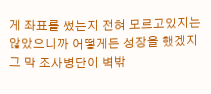게 좌표를 썼는지 전혀 모르고있지는 않았으니까 어떻게든 성장을 했겠지
그 막 조사병단이 벽밖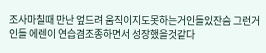조사마칠때 만난 엎드려 움직이지도못하는거인들있잔슴 그런거인들 에렌이 연습겸조종하면서 성장했을것같다